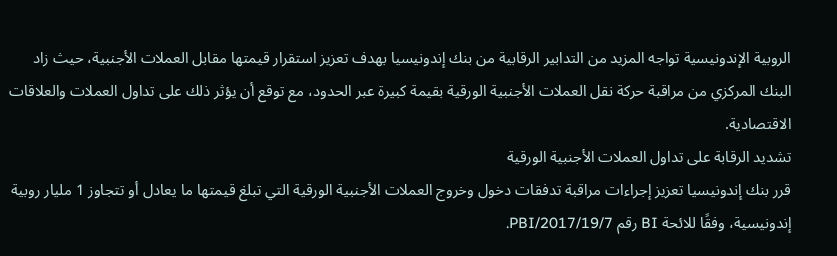الروبية الإندونيسية تواجه المزيد من التدابير الرقابية من بنك إندونيسيا بهدف تعزيز استقرار قيمتها مقابل العملات الأجنبية، حيث زاد البنك المركزي من مراقبة حركة نقل العملات الأجنبية الورقية بقيمة كبيرة عبر الحدود، مع توقع أن يؤثر ذلك على تداول العملات والعلاقات الاقتصادية.
تشديد الرقابة على تداول العملات الأجنبية الورقية
قرر بنك إندونيسيا تعزيز إجراءات مراقبة تدفقات دخول وخروج العملات الأجنبية الورقية التي تبلغ قيمتها ما يعادل أو تتجاوز 1 مليار روبية إندونيسية، وفقًا للائحة BI رقم 19/7/PBI/2017.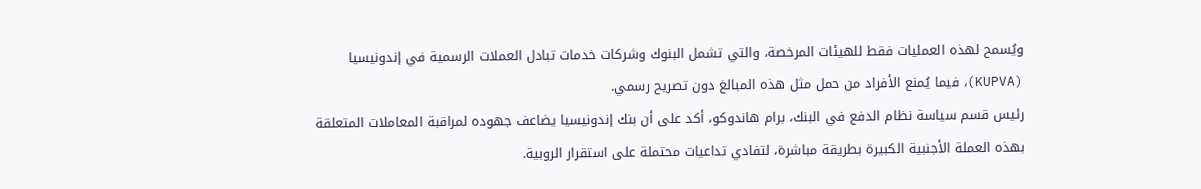ويُسمح لهذه العمليات فقط للهيئات المرخصة، والتي تشمل البنوك وشركات خدمات تبادل العملات الرسمية في إندونيسيا (KUPVA)، فيما يُمنع الأفراد من حمل مثل هذه المبالغ دون تصريح رسمي.
رئيس قسم سياسة نظام الدفع في البنك، برام هاندوكو، أكد على أن بنك إندونيسيا يضاعف جهوده لمراقبة المعاملات المتعلقة بهذه العملة الأجنبية الكبيرة بطريقة مباشرة، لتفادي تداعيات محتملة على استقرار الروبية.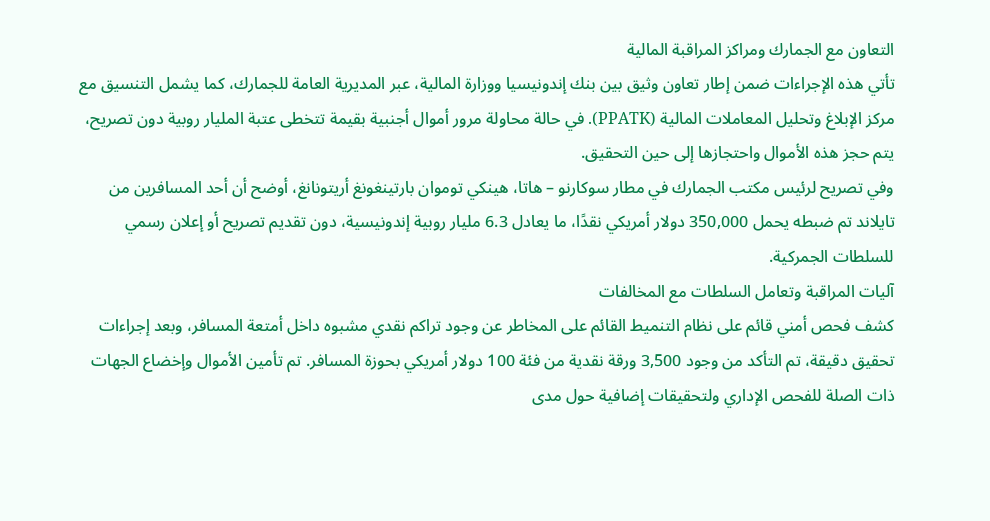التعاون مع الجمارك ومراكز المراقبة المالية
تأتي هذه الإجراءات ضمن إطار تعاون وثيق بين بنك إندونيسيا ووزارة المالية، عبر المديرية العامة للجمارك، كما يشمل التنسيق مع مركز الإبلاغ وتحليل المعاملات المالية (PPATK). في حالة محاولة مرور أموال أجنبية بقيمة تتخطى عتبة المليار روبية دون تصريح، يتم حجز هذه الأموال واحتجازها إلى حين التحقيق.
وفي تصريح لرئيس مكتب الجمارك في مطار سوكارنو – هاتا، هينكي توموان بارتينغونغ أريتونانغ، أوضح أن أحد المسافرين من تايلاند تم ضبطه يحمل 350,000 دولار أمريكي نقدًا، ما يعادل 6.3 مليار روبية إندونيسية، دون تقديم تصريح أو إعلان رسمي للسلطات الجمركية.
آليات المراقبة وتعامل السلطات مع المخالفات
كشف فحص أمني قائم على نظام التنميط القائم على المخاطر عن وجود تراكم نقدي مشبوه داخل أمتعة المسافر، وبعد إجراءات تحقيق دقيقة، تم التأكد من وجود 3,500 ورقة نقدية من فئة 100 دولار أمريكي بحوزة المسافر. تم تأمين الأموال وإخضاع الجهات ذات الصلة للفحص الإداري ولتحقيقات إضافية حول مدى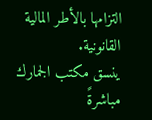التزامها بالأطر المالية القانونية.
ينسق مكتب الجمارك مباشرةً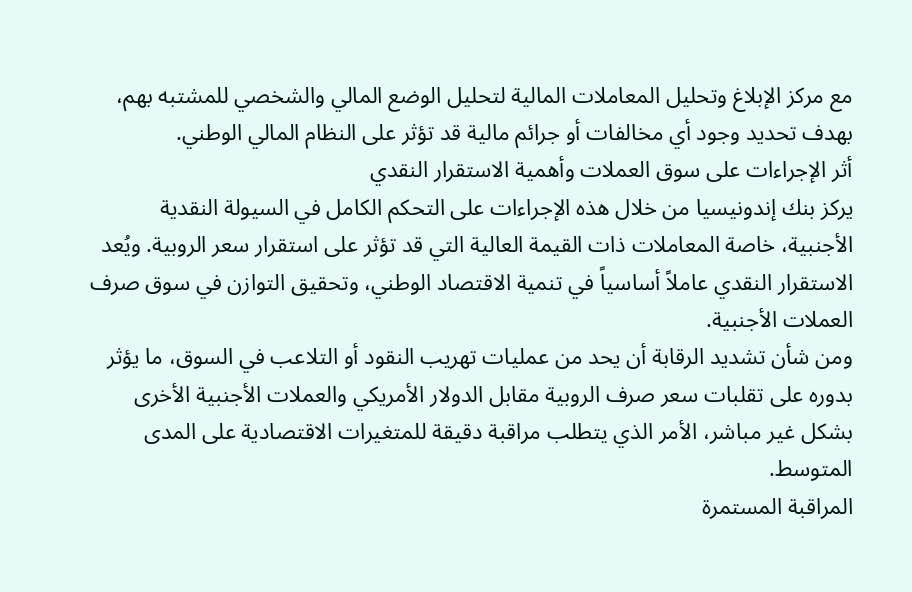مع مركز الإبلاغ وتحليل المعاملات المالية لتحليل الوضع المالي والشخصي للمشتبه بهم، بهدف تحديد وجود أي مخالفات أو جرائم مالية قد تؤثر على النظام المالي الوطني.
أثر الإجراءات على سوق العملات وأهمية الاستقرار النقدي
يركز بنك إندونيسيا من خلال هذه الإجراءات على التحكم الكامل في السيولة النقدية الأجنبية، خاصة المعاملات ذات القيمة العالية التي قد تؤثر على استقرار سعر الروبية. ويُعد الاستقرار النقدي عاملاً أساسياً في تنمية الاقتصاد الوطني، وتحقيق التوازن في سوق صرف العملات الأجنبية.
ومن شأن تشديد الرقابة أن يحد من عمليات تهريب النقود أو التلاعب في السوق، ما يؤثر بدوره على تقلبات سعر صرف الروبية مقابل الدولار الأمريكي والعملات الأجنبية الأخرى بشكل غير مباشر، الأمر الذي يتطلب مراقبة دقيقة للمتغيرات الاقتصادية على المدى المتوسط.
المراقبة المستمرة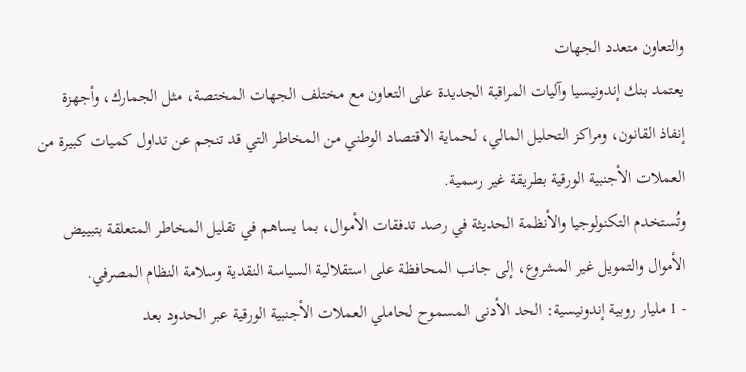والتعاون متعدد الجهات
يعتمد بنك إندونيسيا وآليات المراقبة الجديدة على التعاون مع مختلف الجهات المختصة، مثل الجمارك، وأجهزة إنفاذ القانون، ومراكز التحليل المالي، لحماية الاقتصاد الوطني من المخاطر التي قد تنجم عن تداول كميات كبيرة من العملات الأجنبية الورقية بطريقة غير رسمية.
وتُستخدم التكنولوجيا والأنظمة الحديثة في رصد تدفقات الأموال، بما يساهم في تقليل المخاطر المتعلقة بتبييض الأموال والتمويل غير المشروع، إلى جانب المحافظة على استقلالية السياسة النقدية وسلامة النظام المصرفي.
- 1 مليار روبية إندونيسية: الحد الأدنى المسموح لحاملي العملات الأجنبية الورقية عبر الحدود بعد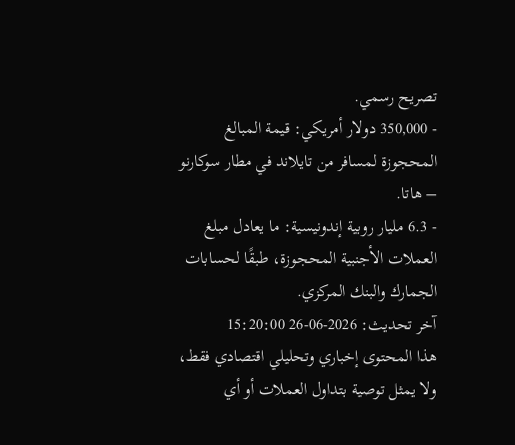تصريح رسمي.
- 350,000 دولار أمريكي: قيمة المبالغ المحجوزة لمسافر من تايلاند في مطار سوكارنو – هاتا.
- 6.3 مليار روبية إندونيسية: ما يعادل مبلغ العملات الأجنبية المحجوزة، طبقًا لحسابات الجمارك والبنك المركزي.
آخر تحديث: 2026-06-26 15:20:00
هذا المحتوى إخباري وتحليلي اقتصادي فقط، ولا يمثل توصية بتداول العملات أو أي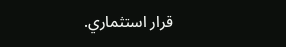قرار استثماري.